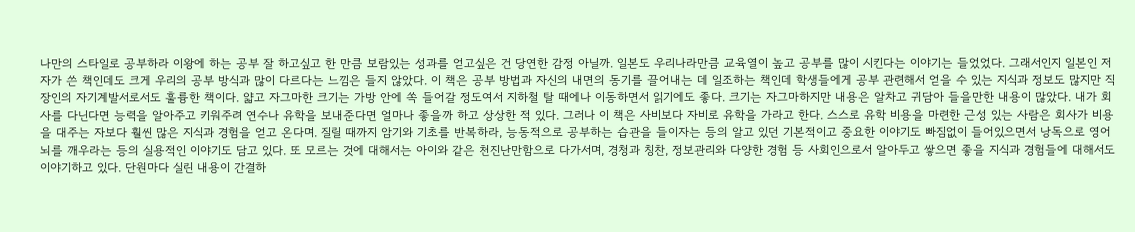나만의 스타일로 공부하라 이왕에 하는 공부 잘 하고싶고 한 만큼 보람있는 성과를 얻고싶은 건 당연한 감정 아닐까. 일본도 우리나라만큼 교육열이 높고 공부를 많이 시킨다는 이야기는 들었었다. 그래서인지 일본인 저자가 쓴 책인데도 크게 우리의 공부 방식과 많이 다르다는 느낌은 들지 않았다. 이 책은 공부 방법과 자신의 내면의 동기를 끌어내는 데 일조하는 책인데 학생들에게 공부 관련해서 얻을 수 있는 지식과 정보도 많지만 직장인의 자기계발서로서도 훌륭한 책이다. 얇고 자그마한 크기는 가방 안에 쏙 들어갈 정도여서 지하철 탈 때에나 이동하면서 읽기에도 좋다. 크기는 자그마하지만 내용은 알차고 귀담아 들을만한 내용이 많았다. 내가 회사를 다닌다면 능력을 알아주고 키워주려 연수나 유학을 보내준다면 얼마나 좋을까 하고 상상한 적 있다. 그러나 이 책은 사비보다 자비로 유학을 가라고 한다. 스스로 유학 비용을 마련한 근성 있는 사람은 회사가 비용을 대주는 자보다 훨씬 많은 지식과 경험을 얻고 온다며. 질릴 때까지 암기와 기초를 반복하라, 능동적으로 공부하는 습관을 들이자는 등의 알고 있던 기본적이고 중요한 이야기도 빠짐없이 들어있으면서 낭독으로 영어뇌를 깨우라는 등의 실용적인 이야기도 담고 있다. 또 모르는 것에 대해서는 아이와 같은 천진난만함으로 다가서며, 경청과 칭찬, 정보관리와 다양한 경험 등 사회인으로서 알아두고 쌓으면 좋을 지식과 경험들에 대해서도 이야기하고 있다. 단원마다 실린 내용이 간결하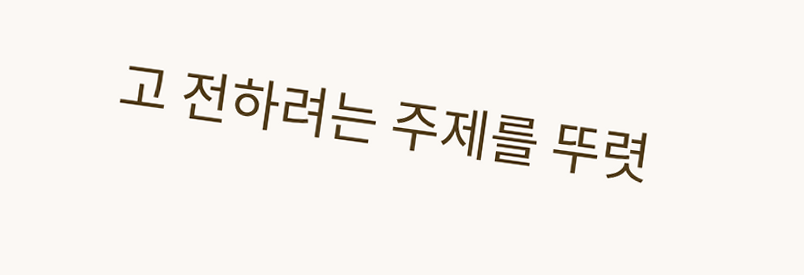고 전하려는 주제를 뚜렷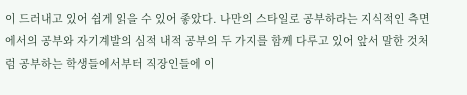이 드러내고 있어 쉽게 읽을 수 있어 좋았다. 나만의 스타일로 공부하라는 지식적인 측면에서의 공부와 자기계발의 심적 내적 공부의 두 가지를 함께 다루고 있어 앞서 말한 것처럼 공부하는 학생들에서부터 직장인들에 이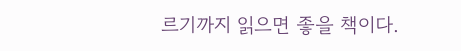르기까지 읽으면 좋을 책이다.